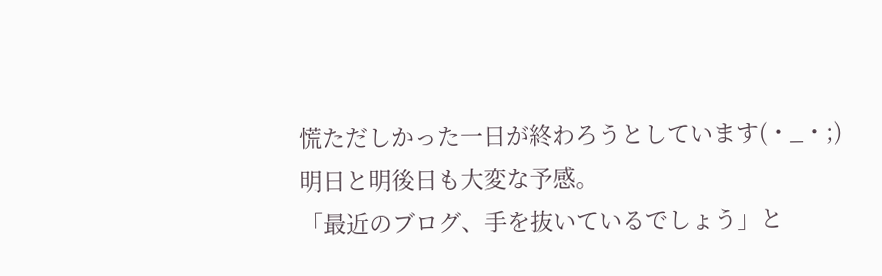慌ただしかった一日が終わろうとしています(・_・;)
明日と明後日も大変な予感。
「最近のブログ、手を抜いているでしょう」と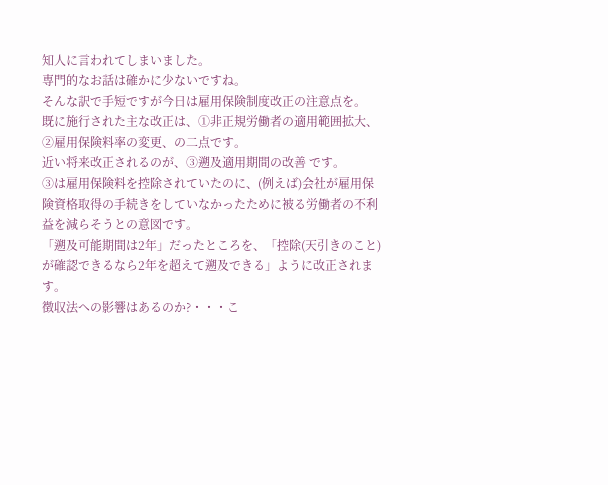知人に言われてしまいました。
専門的なお話は確かに少ないですね。
そんな訳で手短ですが今日は雇用保険制度改正の注意点を。
既に施行された主な改正は、①非正規労働者の適用範囲拡大、②雇用保険料率の変更、の二点です。
近い将来改正されるのが、③遡及適用期間の改善 です。
③は雇用保険料を控除されていたのに、(例えば)会社が雇用保険資格取得の手続きをしていなかったために被る労働者の不利益を減らそうとの意図です。
「遡及可能期間は2年」だったところを、「控除(天引きのこと)が確認できるなら2年を超えて遡及できる」ように改正されます。
徴収法への影響はあるのか?・・・こ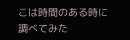こは時間のある時に調べてみた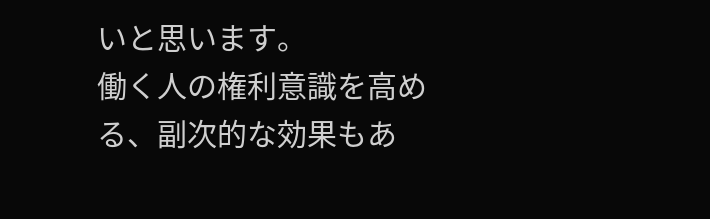いと思います。
働く人の権利意識を高める、副次的な効果もあ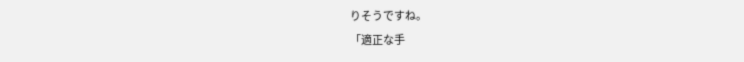りそうですね。
「適正な手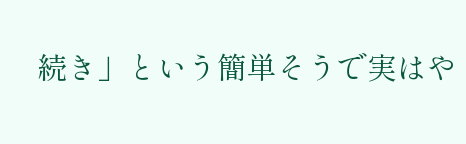続き」という簡単そうで実はや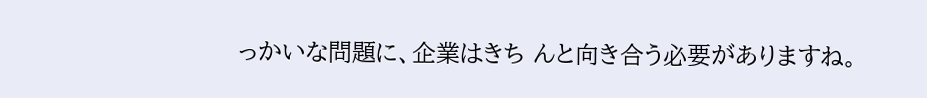っかいな問題に、企業はきち んと向き合う必要がありますね。